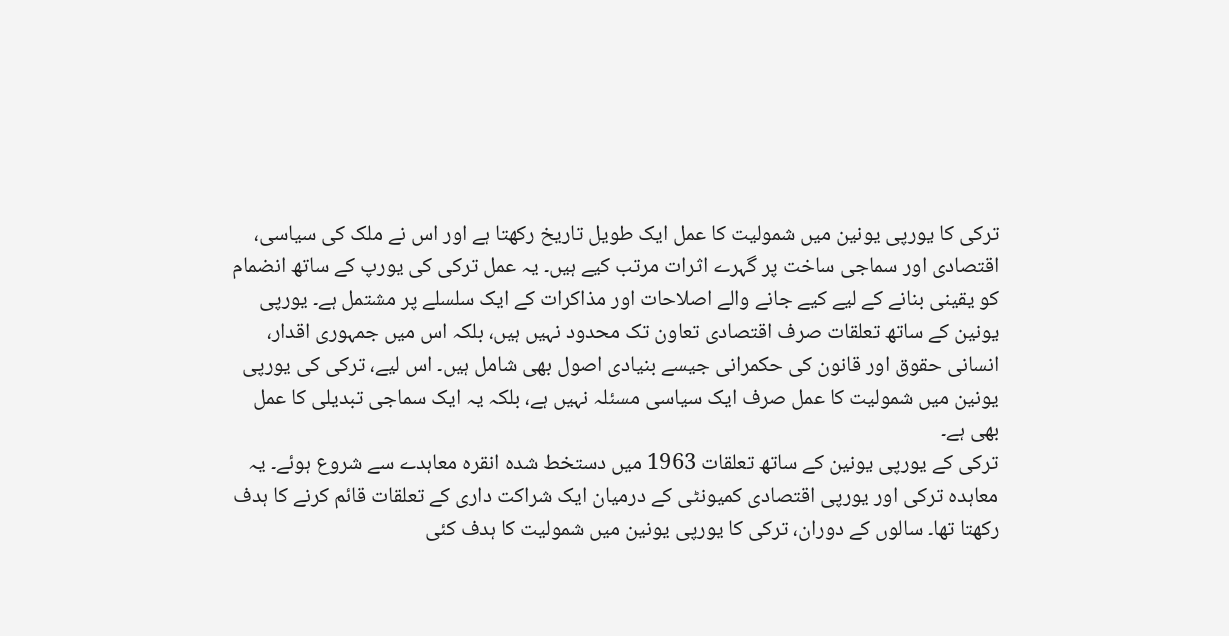ترکی کا یورپی یونین میں شمولیت کا عمل ایک طویل تاریخ رکھتا ہے اور اس نے ملک کی سیاسی، اقتصادی اور سماجی ساخت پر گہرے اثرات مرتب کیے ہیں۔ یہ عمل ترکی کی یورپ کے ساتھ انضمام کو یقینی بنانے کے لیے کیے جانے والے اصلاحات اور مذاکرات کے ایک سلسلے پر مشتمل ہے۔ یورپی یونین کے ساتھ تعلقات صرف اقتصادی تعاون تک محدود نہیں ہیں، بلکہ اس میں جمہوری اقدار، انسانی حقوق اور قانون کی حکمرانی جیسے بنیادی اصول بھی شامل ہیں۔ اس لیے، ترکی کی یورپی یونین میں شمولیت کا عمل صرف ایک سیاسی مسئلہ نہیں ہے، بلکہ یہ ایک سماجی تبدیلی کا عمل بھی ہے۔
ترکی کے یورپی یونین کے ساتھ تعلقات 1963 میں دستخط شدہ انقرہ معاہدے سے شروع ہوئے۔ یہ معاہدہ ترکی اور یورپی اقتصادی کمیونٹی کے درمیان ایک شراکت داری کے تعلقات قائم کرنے کا ہدف رکھتا تھا۔ سالوں کے دوران، ترکی کا یورپی یونین میں شمولیت کا ہدف کئی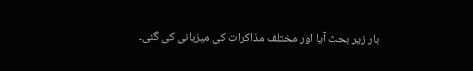بار زیر بحث آیا اور مختلف مذاکرات کی میزبانی کی گئی۔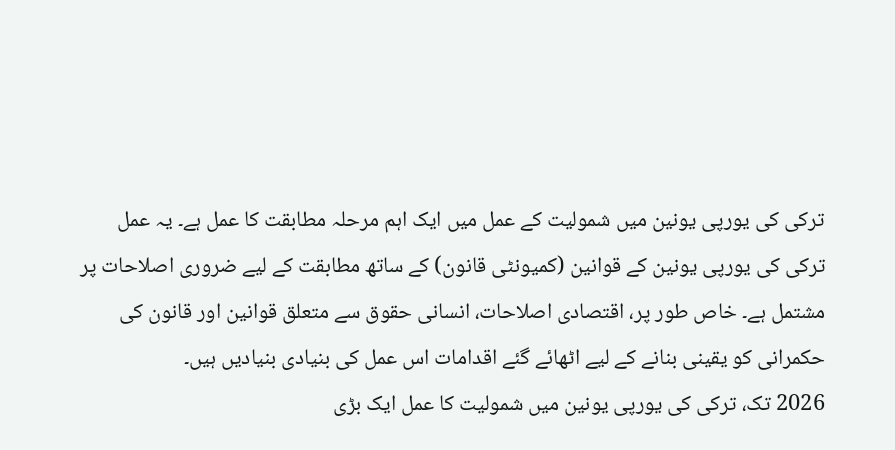ترکی کی یورپی یونین میں شمولیت کے عمل میں ایک اہم مرحلہ مطابقت کا عمل ہے۔ یہ عمل ترکی کی یورپی یونین کے قوانین (کمیونٹی قانون) کے ساتھ مطابقت کے لیے ضروری اصلاحات پر مشتمل ہے۔ خاص طور پر، اقتصادی اصلاحات، انسانی حقوق سے متعلق قوانین اور قانون کی حکمرانی کو یقینی بنانے کے لیے اٹھائے گئے اقدامات اس عمل کی بنیادی بنیادیں ہیں۔
2026 تک، ترکی کی یورپی یونین میں شمولیت کا عمل ایک بڑی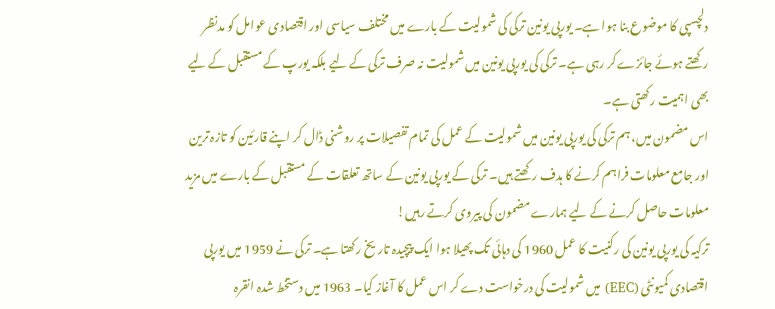دلچسپی کا موضوع بنا ہوا ہے۔ یورپی یونین ترکی کی شمولیت کے بارے میں مختلف سیاسی اور اقتصادی عوامل کو مدنظر رکھتے ہوئے جائزے کر رہی ہے۔ ترکی کی یورپی یونین میں شمولیت نہ صرف ترکی کے لیے بلکہ یورپ کے مستقبل کے لیے بھی اہمیت رکھتی ہے۔
اس مضمون میں، ہم ترکی کی یورپی یونین میں شمولیت کے عمل کی تمام تفصیلات پر روشنی ڈال کر اپنے قارئین کو تازہ ترین اور جامع معلومات فراہم کرنے کا ہدف رکھتے ہیں۔ ترکی کے یورپی یونین کے ساتھ تعلقات کے مستقبل کے بارے میں مزید معلومات حاصل کرنے کے لیے ہمارے مضمون کی پیروی کرتے رہیں!
ترکیہ کی یورپی یونین کی رکنیت کا عمل 1960 کی دہائی تک پھیلا ہوا ایک پیچیدہ تاریخ رکھتا ہے۔ ترکی نے 1959 میں یورپی اقتصادی کمیونٹی (EEC) میں شمولیت کی درخواست دے کر اس عمل کا آغاز کیا۔ 1963 میں دستخط شدہ انقرہ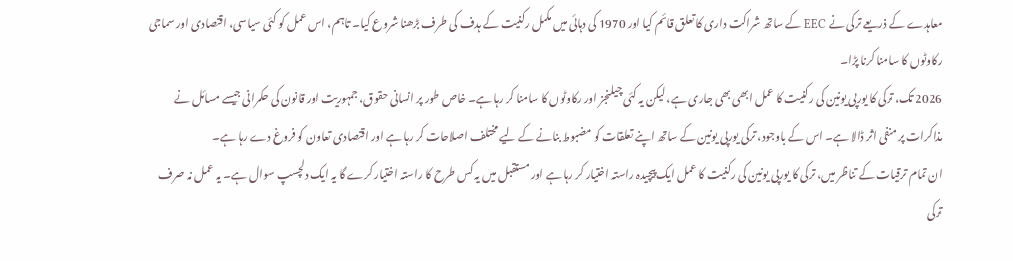معاہدے کے ذریعے ترکی نے EEC کے ساتھ شراکت داری کا تعلق قائم کیا اور 1970 کی دہائی میں مکمل رکنیت کے ہدف کی طرف بڑھنا شروع کیا۔ تاہم، اس عمل کو کئی سیاسی، اقتصادی اور سماجی رکاوٹوں کا سامنا کرنا پڑا۔
2026 تک، ترکی کا یورپی یونین کی رکنیت کا عمل ابھی بھی جاری ہے، لیکن یہ کئی چیلنجز اور رکاوٹوں کا سامنا کر رہا ہے۔ خاص طور پر انسانی حقوق، جمہوریت اور قانون کی حکمرانی جیسے مسائل نے مذاکرات پر منفی اثر ڈالا ہے۔ اس کے باوجود، ترکی یورپی یونین کے ساتھ اپنے تعلقات کو مضبوط بنانے کے لیے مختلف اصلاحات کر رہا ہے اور اقتصادی تعاون کو فروغ دے رہا ہے۔
ان تمام ترقیات کے تناظر میں، ترکی کا یورپی یونین کی رکنیت کا عمل ایک پیچیدہ راستہ اختیار کر رہا ہے اور مستقبل میں یہ کس طرح کا راستہ اختیار کرے گا یہ ایک دلچسپ سوال ہے۔ یہ عمل نہ صرف ترکی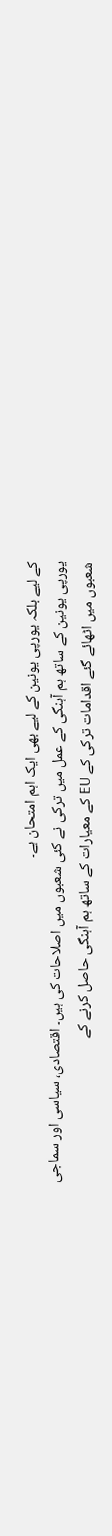کے لیے بلکہ یورپی یونین کے لیے بھی ایک اہم امتحان ہے۔
یورپی یونین کے ساتھ ہم آہنگی کے عمل میں ترکی نے کئی شعبوں میں اصلاحات کی ہیں۔ اقتصادی، سیاسی اور سماجی شعبوں میں اٹھائے گئے اقدامات ترکی کے EU کے معیارات کے ساتھ ہم آہنگی حاصل کرنے کے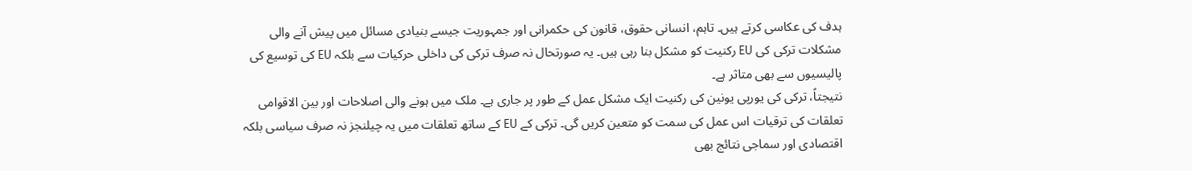ہدف کی عکاسی کرتے ہیں۔ تاہم، انسانی حقوق، قانون کی حکمرانی اور جمہوریت جیسے بنیادی مسائل میں پیش آنے والی مشکلات ترکی کی EU رکنیت کو مشکل بنا رہی ہیں۔ یہ صورتحال نہ صرف ترکی کی داخلی حرکیات سے بلکہ EU کی توسیع کی پالیسیوں سے بھی متاثر ہے۔
نتیجتاً، ترکی کی یورپی یونین کی رکنیت ایک مشکل عمل کے طور پر جاری ہے۔ ملک میں ہونے والی اصلاحات اور بین الاقوامی تعلقات کی ترقیات اس عمل کی سمت کو متعین کریں گی۔ ترکی کے EU کے ساتھ تعلقات میں یہ چیلنجز نہ صرف سیاسی بلکہ اقتصادی اور سماجی نتائج بھی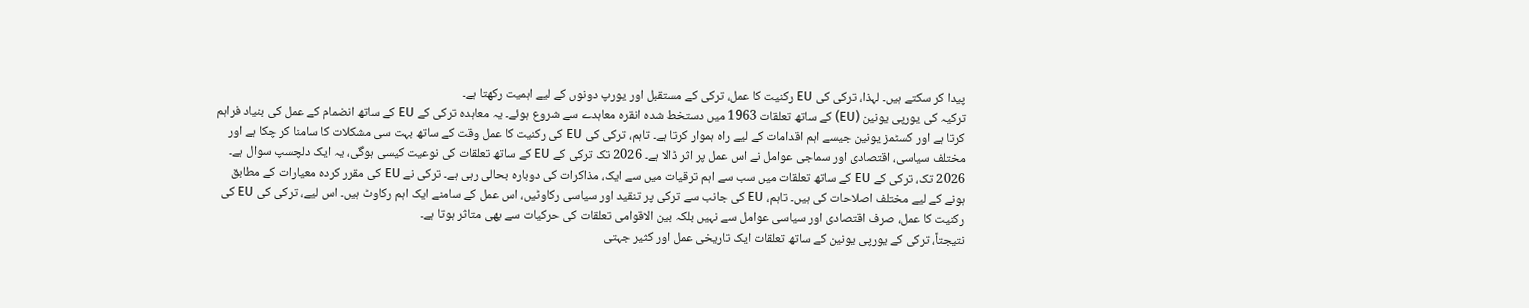پیدا کر سکتے ہیں۔ لہذا، ترکی کی EU رکنیت کا عمل، ترکی کے مستقبل اور یورپ دونوں کے لیے اہمیت رکھتا ہے۔
ترکیہ کی یورپی یونین (EU) کے ساتھ تعلقات 1963 میں دستخط شدہ انقرہ معاہدے سے شروع ہوئے۔ یہ معاہدہ ترکی کے EU کے ساتھ انضمام کے عمل کی بنیاد فراہم کرتا ہے اور کسٹمز یونین جیسے اہم اقدامات کے لیے راہ ہموار کرتا ہے۔ تاہم، ترکی کی EU کی رکنیت کا عمل وقت کے ساتھ بہت سی مشکلات کا سامنا کر چکا ہے اور مختلف سیاسی، اقتصادی اور سماجی عوامل نے اس عمل پر اثر ڈالا ہے۔ 2026 تک ترکی کے EU کے ساتھ تعلقات کی نوعیت کیسی ہوگی، یہ ایک دلچسپ سوال ہے۔
2026 تک، ترکی کے EU کے ساتھ تعلقات میں سب سے اہم ترقیات میں سے ایک، مذاکرات کی دوبارہ بحالی رہی ہے۔ ترکی نے EU کی مقرر کردہ معیارات کے مطابق ہونے کے لیے مختلف اصلاحات کی ہیں۔ تاہم، EU کی جانب سے ترکی پر تنقید اور سیاسی رکاوٹیں، اس عمل کے سامنے ایک اہم رکاوٹ ہیں۔ اس لیے، ترکی کی EU کی رکنیت کا عمل، صرف اقتصادی اور سیاسی عوامل سے نہیں بلکہ بین الاقوامی تعلقات کی حرکیات سے بھی متاثر ہوتا ہے۔
نتیجتاً، ترکی کے یورپی یونین کے ساتھ تعلقات ایک تاریخی عمل اور کثیر جہتی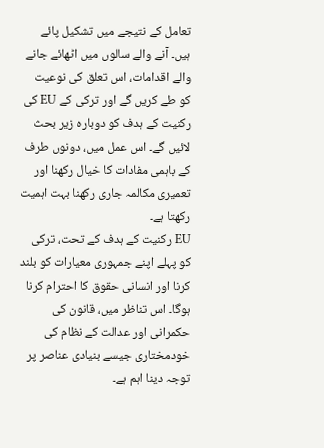تعامل کے نتیجے میں تشکیل پائے ہیں۔ آنے والے سالوں میں اٹھائے جانے والے اقدامات، اس تعلق کی نوعیت کو طے کریں گے اور ترکی کے EU کی رکنیت کے ہدف کو دوبارہ زیر بحث لائیں گے۔ اس عمل میں، دونوں طرف کے باہمی مفادات کا خیال رکھنا اور تعمیری مکالمہ جاری رکھنا بہت اہمیت رکھتا ہے۔
EU رکنیت کے ہدف کے تحت، ترکی کو پہلے اپنے جمہوری معیارات کو بلند کرنا اور انسانی حقوق کا احترام کرنا ہوگا۔ اس تناظر میں، قانون کی حکمرانی اور عدالت کے نظام کی خودمختاری جیسے بنیادی عناصر پر توجہ دینا اہم ہے۔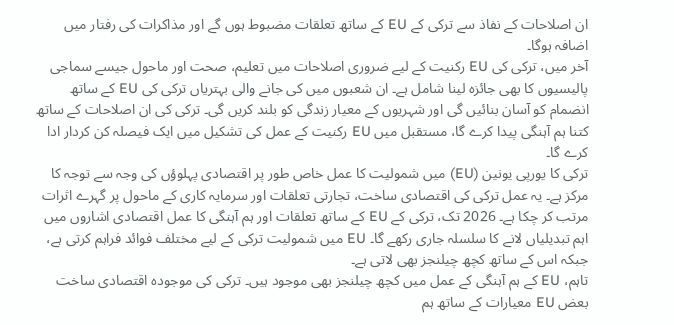ان اصلاحات کے نفاذ سے ترکی کے EU کے ساتھ تعلقات مضبوط ہوں گے اور مذاکرات کی رفتار میں اضافہ ہوگا۔
آخر میں، ترکی کی EU رکنیت کے لیے ضروری اصلاحات میں تعلیم، صحت اور ماحول جیسے سماجی پالیسیوں کا بھی جائزہ لینا شامل ہے۔ ان شعبوں میں کی جانے والی بہتریاں ترکی کی EU کے ساتھ انضمام کو آسان بنائیں گی اور شہریوں کے معیار زندگی کو بلند کریں گی۔ ترکی کی ان اصلاحات کے ساتھ کتنا ہم آہنگی پیدا کرے گا، مستقبل میں EU رکنیت کے عمل کی تشکیل میں ایک فیصلہ کن کردار ادا کرے گا۔
ترکی کا یورپی یونین (EU) میں شمولیت کا عمل خاص طور پر اقتصادی پہلوؤں کی وجہ سے توجہ کا مرکز ہے۔ یہ عمل ترکی کی اقتصادی ساخت، تجارتی تعلقات اور سرمایہ کاری کے ماحول پر گہرے اثرات مرتب کر چکا ہے۔ 2026 تک، ترکی کے EU کے ساتھ تعلقات اور ہم آہنگی کا عمل اقتصادی اشاروں میں اہم تبدیلیاں لانے کا سلسلہ جاری رکھے گا۔ EU میں شمولیت ترکی کے لیے مختلف فوائد فراہم کرتی ہے، جبکہ اس کے ساتھ کچھ چیلنجز بھی لاتی ہے۔
تاہم، EU کے ہم آہنگی کے عمل میں کچھ چیلنجز بھی موجود ہیں۔ ترکی کی موجودہ اقتصادی ساخت بعض EU معیارات کے ساتھ ہم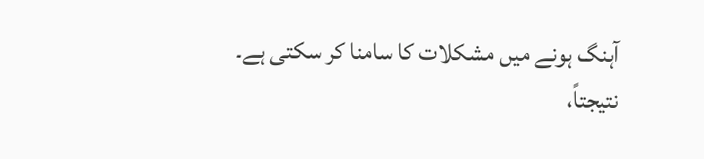آہنگ ہونے میں مشکلات کا سامنا کر سکتی ہے۔
نتیجتاً،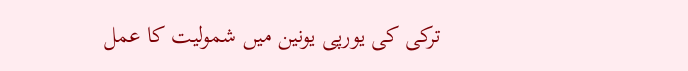ترکی کی یورپی یونین میں شمولیت کا عمل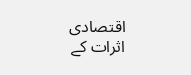اقتصادی اثرات کے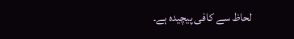لحاظ سے کافی پیچیدہ ہے۔